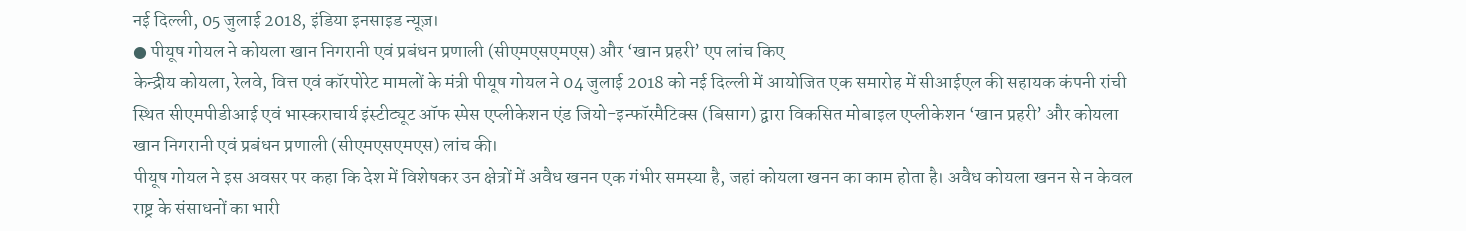नई दिल्ली, 05 जुलाई 2018, इंडिया इनसाइड न्यूज़।
● पीयूष गोयल ने कोयला खान निगरानी एवं प्रबंधन प्रणाली (सीएमएसएमएस) और ‘खान प्रहरी’ एप लांच किए
केन्द्रीय कोयला, रेलवे, वित्त एवं कॉरपोरेट मामलों के मंत्री पीयूष गोयल ने 04 जुलाई 2018 को नई दिल्ली में आयोजित एक समारोह में सीआईएल की सहायक कंपनी रांची स्थित सीएमपीडीआई एवं भास्कराचार्य इंस्टीट्यूट ऑफ स्पेस एप्लीकेशन एंड जियो-इन्फॉरमैटिक्स (बिसाग) द्वारा विकसित मोबाइल एप्लीकेशन ‘खान प्रहरी’ और कोयला खान निगरानी एवं प्रबंधन प्रणाली (सीएमएसएमएस) लांच की।
पीयूष गोयल ने इस अवसर पर कहा कि देश में विशेषकर उन क्षेत्रों में अवैध खनन एक गंभीर समस्या है, जहां कोयला खनन का काम होता है। अवैध कोयला खनन से न केवल राष्ट्र के संसाधनों का भारी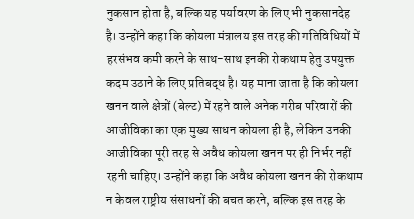नुकसान होता है, बल्कि यह पर्यावरण के लिए भी नुकसानदेह है। उन्होंने कहा कि कोयला मंत्रालय इस तरह की गतिविधियों में हरसंभव कमी करने के साथ-साथ इनकी रोकथाम हेतु उपयुक्त कदम उठाने के लिए प्रतिबद्ध है। यह माना जाता है कि कोयला खनन वाले क्षेत्रों (बेल्ट) में रहने वाले अनेक गरीब परिवारों की आजीविका का एक मुख्य साधन कोयला ही है, लेकिन उनकी आजीविका पूरी तरह से अवैध कोयला खनन पर ही निर्भर नहीं रहनी चाहिए। उन्होंने कहा कि अवैध कोयला खनन की रोकथाम न केवल राष्ट्रीय संसाधनों की बचत करने, बल्कि इस तरह के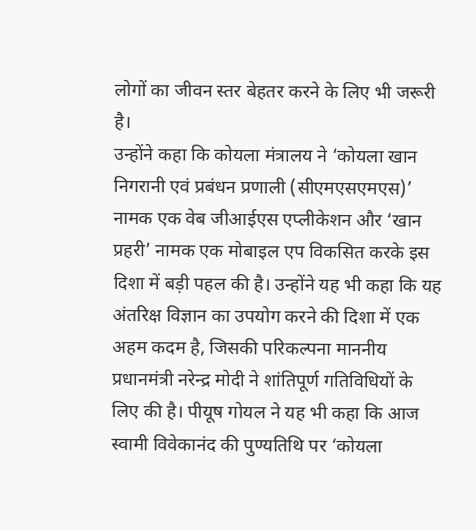लोगों का जीवन स्तर बेहतर करने के लिए भी जरूरी है।
उन्होंने कहा कि कोयला मंत्रालय ने ‘कोयला खान निगरानी एवं प्रबंधन प्रणाली (सीएमएसएमएस)’ नामक एक वेब जीआईएस एप्लीकेशन और ‘खान प्रहरी’ नामक एक मोबाइल एप विकसित करके इस दिशा में बड़ी पहल की है। उन्होंने यह भी कहा कि यह अंतरिक्ष विज्ञान का उपयोग करने की दिशा में एक अहम कदम है, जिसकी परिकल्पना माननीय प्रधानमंत्री नरेन्द्र मोदी ने शांतिपूर्ण गतिविधियों के लिए की है। पीयूष गोयल ने यह भी कहा कि आज स्वामी विवेकानंद की पुण्यतिथि पर ‘कोयला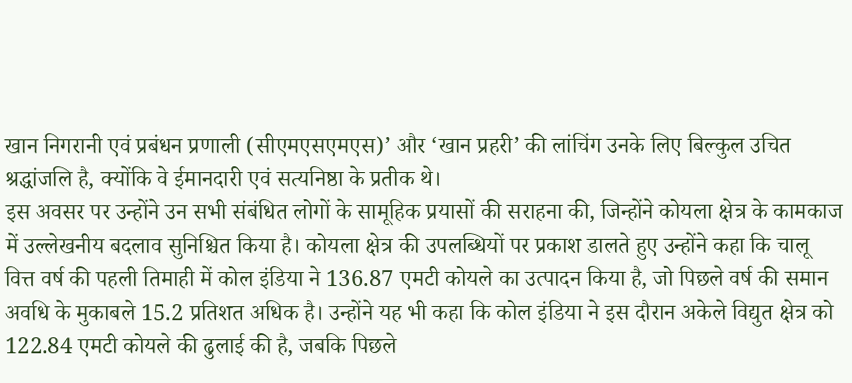खान निगरानी एवं प्रबंधन प्रणाली (सीएमएसएमएस)’ और ‘खान प्रहरी’ की लांचिंग उनके लिए बिल्कुल उचित श्रद्धांजलि है, क्योंकि वे ईमानदारी एवं सत्यनिष्ठा के प्रतीक थे।
इस अवसर पर उन्होंने उन सभी संबंधित लोगों के सामूहिक प्रयासों की सराहना की, जिन्होंने कोयला क्षेत्र के कामकाज में उल्लेखनीय बदलाव सुनिश्चित किया है। कोयला क्षेत्र की उपलब्धियों पर प्रकाश डालते हुए उन्होंने कहा कि चालू वित्त वर्ष की पहली तिमाही में कोल इंडिया ने 136.87 एमटी कोयले का उत्पादन किया है, जो पिछले वर्ष की समान अवधि के मुकाबले 15.2 प्रतिशत अधिक है। उन्होंने यह भी कहा कि कोल इंडिया ने इस दौरान अकेले विद्युत क्षेत्र को 122.84 एमटी कोयले की ढुलाई की है, जबकि पिछले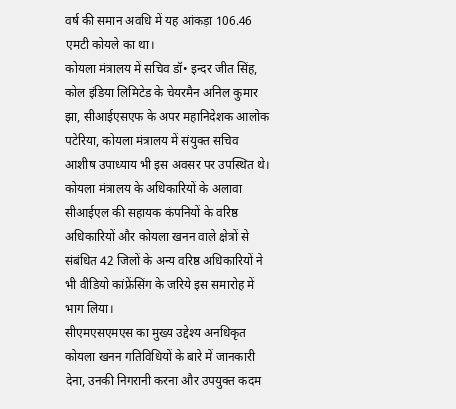वर्ष की समान अवधि में यह आंकड़ा 106.46 एमटी कोयले का था।
कोयला मंत्रालय में सचिव डॉ• इन्दर जीत सिंह, कोल इंडिया लिमिटेड के चेयरमैन अनिल कुमार झा, सीआईएसएफ के अपर महानिदेशक आलोक पटेरिया, कोयला मंत्रालय में संयुक्त सचिव आशीष उपाध्याय भी इस अवसर पर उपस्थित थे। कोयला मंत्रालय के अधिकारियों के अलावा सीआईएल की सहायक कंपनियों के वरिष्ठ अधिकारियों और कोयला खनन वाले क्षेत्रों से संबंधित 42 जिलों के अन्य वरिष्ठ अधिकारियों ने भी वीडियो कांफ्रेंसिंग के जरिये इस समारोह में भाग लिया।
सीएमएसएमएस का मुख्य उद्देश्य अनधिकृत कोयला खनन गतिविधियों के बारे में जानकारी देना, उनकी निगरानी करना और उपयुक्त कदम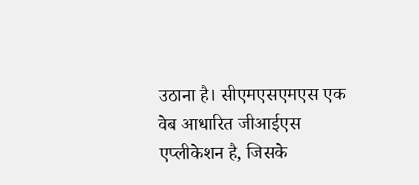उठाना है। सीएमएसएमएस एक वेब आधारित जीआईएस एप्लीकेशन है, जिसके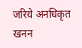जरिये अनधिकृत खनन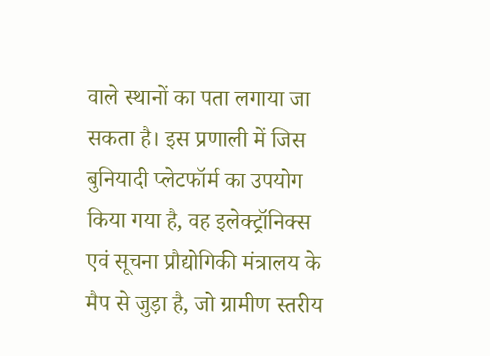वाले स्थानों का पता लगाया जा सकता है। इस प्रणाली में जिस बुनियादी प्लेटफॉर्म का उपयोग किया गया है, वह इलेक्ट्रॉनिक्स एवं सूचना प्रौद्योगिकी मंत्रालय के मैप से जुड़ा है, जो ग्रामीण स्तरीय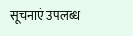सूचनाएं उपलब्ध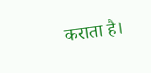कराता है।